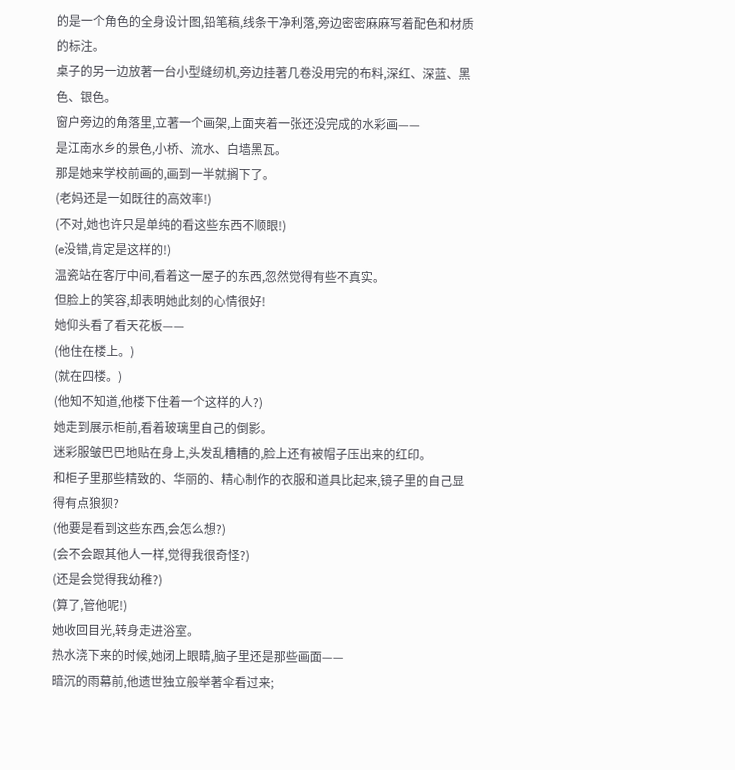的是一个角色的全身设计图,铅笔稿,线条干净利落,旁边密密麻麻写着配色和材质的标注。
桌子的另一边放著一台小型缝纫机,旁边挂著几卷没用完的布料,深红、深蓝、黑色、银色。
窗户旁边的角落里,立著一个画架,上面夹着一张还没完成的水彩画——
是江南水乡的景色,小桥、流水、白墙黑瓦。
那是她来学校前画的,画到一半就搁下了。
(老妈还是一如既往的高效率!)
(不对,她也许只是单纯的看这些东西不顺眼!)
(e没错,肯定是这样的!)
温瓷站在客厅中间,看着这一屋子的东西,忽然觉得有些不真实。
但脸上的笑容,却表明她此刻的心情很好!
她仰头看了看天花板——
(他住在楼上。)
(就在四楼。)
(他知不知道,他楼下住着一个这样的人?)
她走到展示柜前,看着玻璃里自己的倒影。
迷彩服皱巴巴地贴在身上,头发乱糟糟的,脸上还有被帽子压出来的红印。
和柜子里那些精致的、华丽的、精心制作的衣服和道具比起来,镜子里的自己显得有点狼狈?
(他要是看到这些东西,会怎么想?)
(会不会跟其他人一样,觉得我很奇怪?)
(还是会觉得我幼稚?)
(算了,管他呢!)
她收回目光,转身走进浴室。
热水浇下来的时候,她闭上眼睛,脑子里还是那些画面——
暗沉的雨幕前,他遗世独立般举著伞看过来;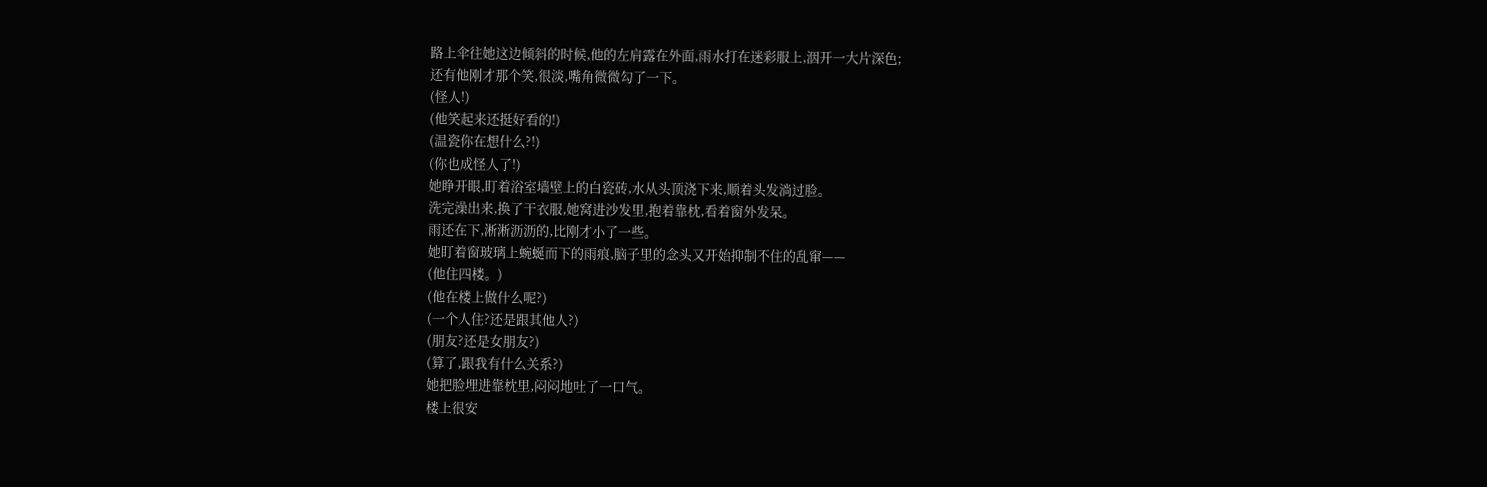路上伞往她这边倾斜的时候,他的左肩露在外面,雨水打在迷彩服上,洇开一大片深色;
还有他刚才那个笑,很淡,嘴角微微勾了一下。
(怪人!)
(他笑起来还挺好看的!)
(温瓷你在想什么?!)
(你也成怪人了!)
她睁开眼,盯着浴室墙壁上的白瓷砖,水从头顶浇下来,顺着头发淌过脸。
洗完澡出来,换了干衣服,她窝进沙发里,抱着靠枕,看着窗外发呆。
雨还在下,淅淅沥沥的,比刚才小了一些。
她盯着窗玻璃上蜿蜒而下的雨痕,脑子里的念头又开始抑制不住的乱窜——
(他住四楼。)
(他在楼上做什么呢?)
(一个人住?还是跟其他人?)
(朋友?还是女朋友?)
(算了,跟我有什么关系?)
她把脸埋进靠枕里,闷闷地吐了一口气。
楼上很安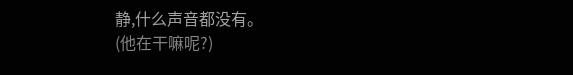静,什么声音都没有。
(他在干嘛呢?)